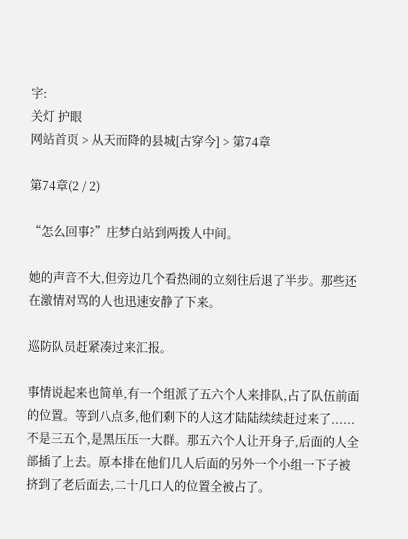字:
关灯 护眼
网站首页 > 从天而降的县城[古穿今] > 第74章

第74章(2 / 2)

“怎么回事?”庄梦白站到两拨人中间。

她的声音不大,但旁边几个看热闹的立刻往后退了半步。那些还在激情对骂的人也迅速安静了下来。

巡防队员赶紧凑过来汇报。

事情说起来也简单,有一个组派了五六个人来排队,占了队伍前面的位置。等到八点多,他们剩下的人这才陆陆续续赶过来了......不是三五个,是黑压压一大群。那五六个人让开身子,后面的人全部插了上去。原本排在他们几人后面的另外一个小组一下子被挤到了老后面去,二十几口人的位置全被占了。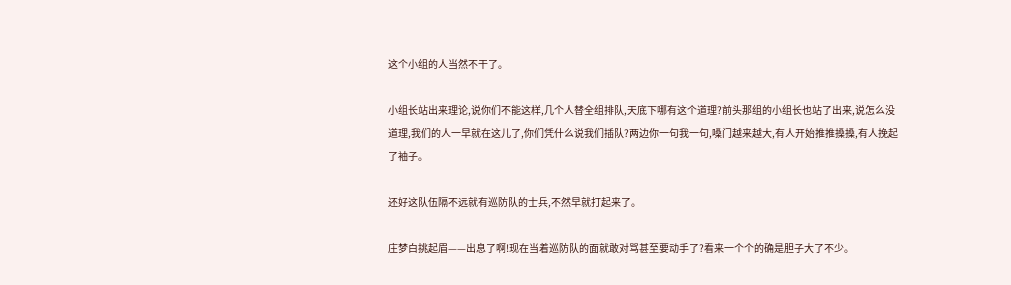这个小组的人当然不干了。

小组长站出来理论,说你们不能这样,几个人替全组排队,天底下哪有这个道理?前头那组的小组长也站了出来,说怎么没道理,我们的人一早就在这儿了,你们凭什么说我们插队?两边你一句我一句,嗓门越来越大,有人开始推推搡搡,有人挽起了袖子。

还好这队伍隔不远就有巡防队的士兵,不然早就打起来了。

庄梦白挑起眉——出息了啊!现在当着巡防队的面就敢对骂甚至要动手了?看来一个个的确是胆子大了不少。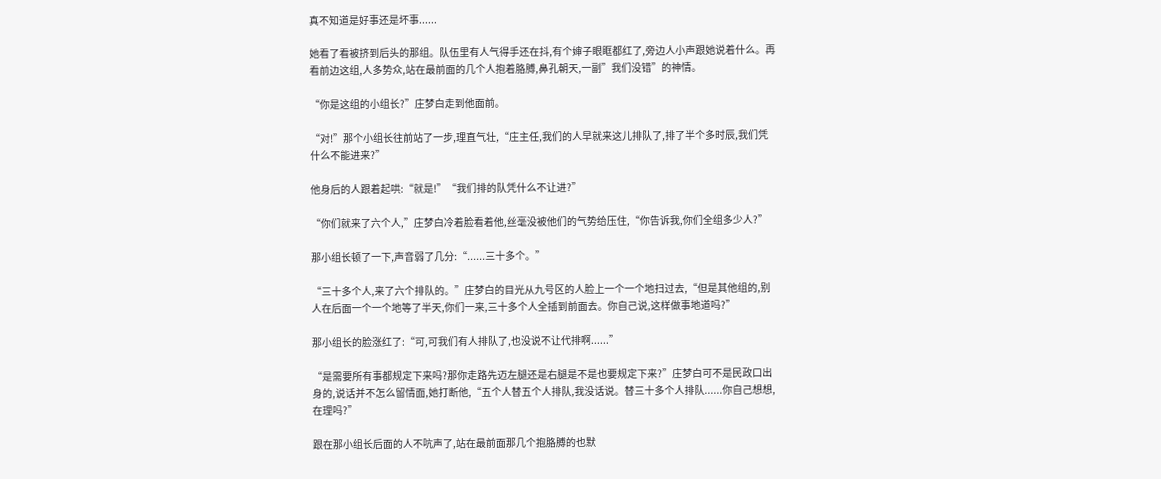真不知道是好事还是坏事......

她看了看被挤到后头的那组。队伍里有人气得手还在抖,有个婶子眼眶都红了,旁边人小声跟她说着什么。再看前边这组,人多势众,站在最前面的几个人抱着胳膊,鼻孔朝天,一副”我们没错”的神情。

“你是这组的小组长?”庄梦白走到他面前。

“对!”那个小组长往前站了一步,理直气壮,“庄主任,我们的人早就来这儿排队了,排了半个多时辰,我们凭什么不能进来?”

他身后的人跟着起哄:“就是!”“我们排的队凭什么不让进?”

“你们就来了六个人,”庄梦白冷着脸看着他,丝毫没被他们的气势给压住,“你告诉我,你们全组多少人?”

那小组长顿了一下,声音弱了几分:“......三十多个。”

“三十多个人,来了六个排队的。”庄梦白的目光从九号区的人脸上一个一个地扫过去,“但是其他组的,别人在后面一个一个地等了半天,你们一来,三十多个人全插到前面去。你自己说,这样做事地道吗?”

那小组长的脸涨红了:“可,可我们有人排队了,也没说不让代排啊......”

“是需要所有事都规定下来吗?那你走路先迈左腿还是右腿是不是也要规定下来?”庄梦白可不是民政口出身的,说话并不怎么留情面,她打断他,“五个人替五个人排队,我没话说。替三十多个人排队......你自己想想,在理吗?”

跟在那小组长后面的人不吭声了,站在最前面那几个抱胳膊的也默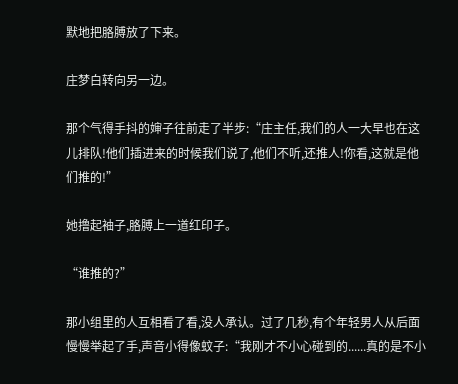默地把胳膊放了下来。

庄梦白转向另一边。

那个气得手抖的婶子往前走了半步:“庄主任,我们的人一大早也在这儿排队!他们插进来的时候我们说了,他们不听,还推人!你看,这就是他们推的!”

她撸起袖子,胳膊上一道红印子。

“谁推的?”

那小组里的人互相看了看,没人承认。过了几秒,有个年轻男人从后面慢慢举起了手,声音小得像蚊子:“我刚才不小心碰到的......真的是不小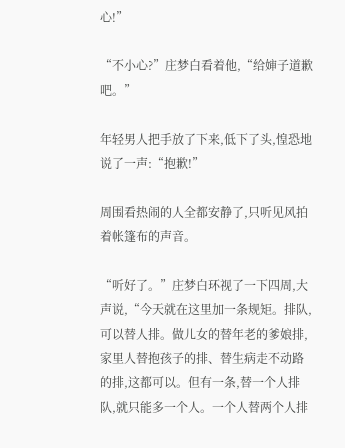心!”

“不小心?”庄梦白看着他,“给婶子道歉吧。”

年轻男人把手放了下来,低下了头,惶恐地说了一声:“抱歉!”

周围看热闹的人全都安静了,只听见风拍着帐篷布的声音。

“听好了。”庄梦白环视了一下四周,大声说,“今天就在这里加一条规矩。排队,可以替人排。做儿女的替年老的爹娘排,家里人替抱孩子的排、替生病走不动路的排,这都可以。但有一条,替一个人排队,就只能多一个人。一个人替两个人排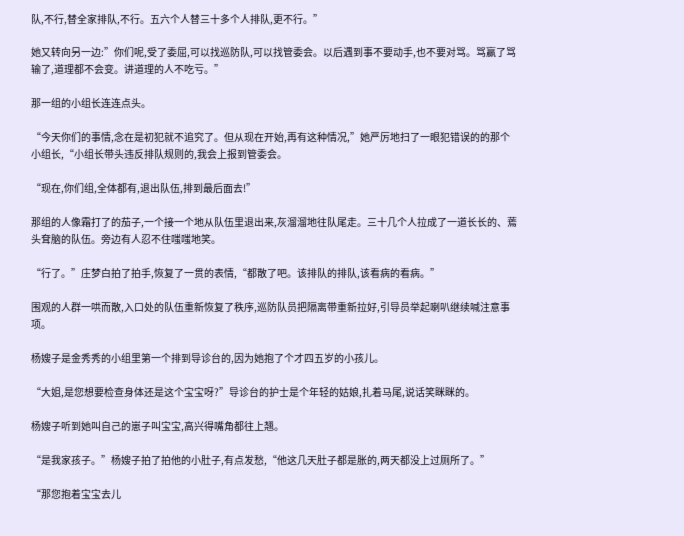队,不行,替全家排队,不行。五六个人替三十多个人排队,更不行。”

她又转向另一边:”你们呢,受了委屈,可以找巡防队,可以找管委会。以后遇到事不要动手,也不要对骂。骂赢了骂输了,道理都不会变。讲道理的人不吃亏。”

那一组的小组长连连点头。

“今天你们的事情,念在是初犯就不追究了。但从现在开始,再有这种情况,”她严厉地扫了一眼犯错误的的那个小组长,“小组长带头违反排队规则的,我会上报到管委会。

“现在,你们组,全体都有,退出队伍,排到最后面去!”

那组的人像霜打了的茄子,一个接一个地从队伍里退出来,灰溜溜地往队尾走。三十几个人拉成了一道长长的、蔫头耷脑的队伍。旁边有人忍不住嗤嗤地笑。

“行了。”庄梦白拍了拍手,恢复了一贯的表情,“都散了吧。该排队的排队,该看病的看病。”

围观的人群一哄而散,入口处的队伍重新恢复了秩序,巡防队员把隔离带重新拉好,引导员举起喇叭继续喊注意事项。

杨嫂子是金秀秀的小组里第一个排到导诊台的,因为她抱了个才四五岁的小孩儿。

“大姐,是您想要检查身体还是这个宝宝呀?”导诊台的护士是个年轻的姑娘,扎着马尾,说话笑眯眯的。

杨嫂子听到她叫自己的崽子叫宝宝,高兴得嘴角都往上翘。

“是我家孩子。”杨嫂子拍了拍他的小肚子,有点发愁,“他这几天肚子都是胀的,两天都没上过厕所了。”

“那您抱着宝宝去儿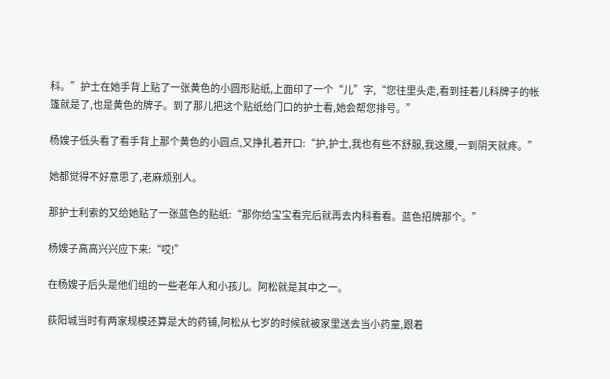科。”护士在她手背上贴了一张黄色的小圆形贴纸,上面印了一个“儿”字,“您往里头走,看到挂着儿科牌子的帐篷就是了,也是黄色的牌子。到了那儿把这个贴纸给门口的护士看,她会帮您排号。”

杨嫂子低头看了看手背上那个黄色的小圆点,又挣扎着开口:“护,护士,我也有些不舒服,我这腰,一到阴天就疼。”

她都觉得不好意思了,老麻烦别人。

那护士利索的又给她贴了一张蓝色的贴纸:“那你给宝宝看完后就再去内科看看。蓝色招牌那个。”

杨嫂子高高兴兴应下来:“哎!”

在杨嫂子后头是他们组的一些老年人和小孩儿。阿松就是其中之一。

荻阳城当时有两家规模还算是大的药铺,阿松从七岁的时候就被家里送去当小药童,跟着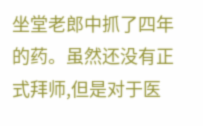坐堂老郎中抓了四年的药。虽然还没有正式拜师,但是对于医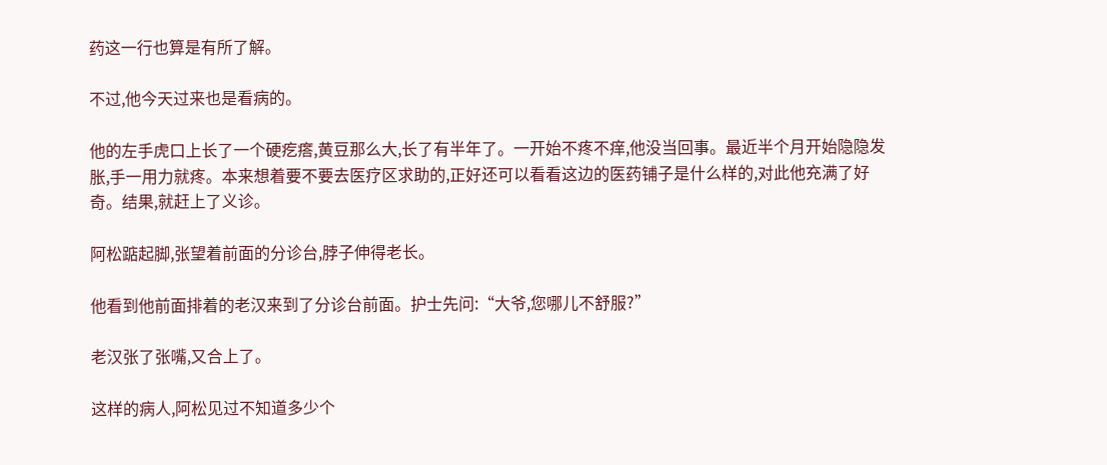药这一行也算是有所了解。

不过,他今天过来也是看病的。

他的左手虎口上长了一个硬疙瘩,黄豆那么大,长了有半年了。一开始不疼不痒,他没当回事。最近半个月开始隐隐发胀,手一用力就疼。本来想着要不要去医疗区求助的,正好还可以看看这边的医药铺子是什么样的,对此他充满了好奇。结果,就赶上了义诊。

阿松踮起脚,张望着前面的分诊台,脖子伸得老长。

他看到他前面排着的老汉来到了分诊台前面。护士先问:“大爷,您哪儿不舒服?”

老汉张了张嘴,又合上了。

这样的病人,阿松见过不知道多少个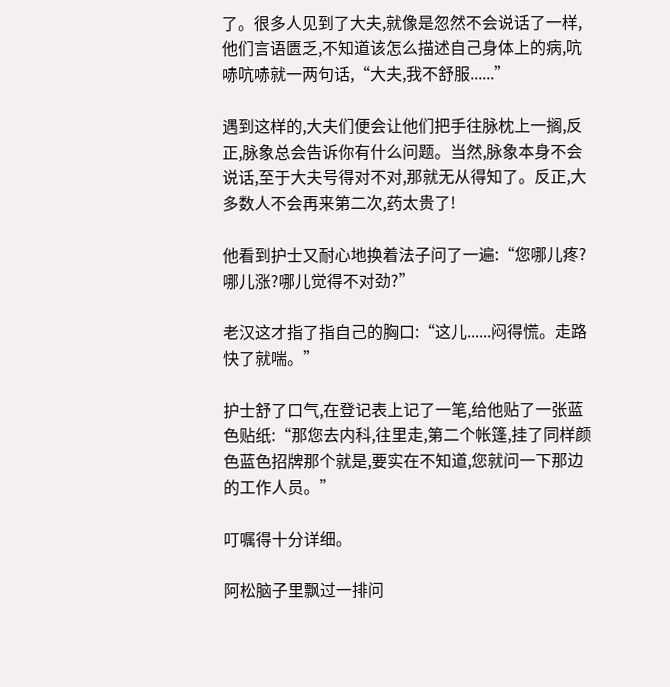了。很多人见到了大夫,就像是忽然不会说话了一样,他们言语匮乏,不知道该怎么描述自己身体上的病,吭哧吭哧就一两句话,“大夫,我不舒服......”

遇到这样的,大夫们便会让他们把手往脉枕上一搁,反正,脉象总会告诉你有什么问题。当然,脉象本身不会说话,至于大夫号得对不对,那就无从得知了。反正,大多数人不会再来第二次,药太贵了!

他看到护士又耐心地换着法子问了一遍:“您哪儿疼?哪儿涨?哪儿觉得不对劲?”

老汉这才指了指自己的胸口:“这儿......闷得慌。走路快了就喘。”

护士舒了口气,在登记表上记了一笔,给他贴了一张蓝色贴纸:“那您去内科,往里走,第二个帐篷,挂了同样颜色蓝色招牌那个就是,要实在不知道,您就问一下那边的工作人员。”

叮嘱得十分详细。

阿松脑子里飘过一排问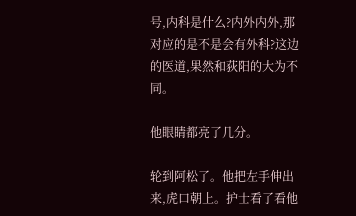号,内科是什么?内外内外,那对应的是不是会有外科?这边的医道,果然和荻阳的大为不同。

他眼睛都亮了几分。

轮到阿松了。他把左手伸出来,虎口朝上。护士看了看他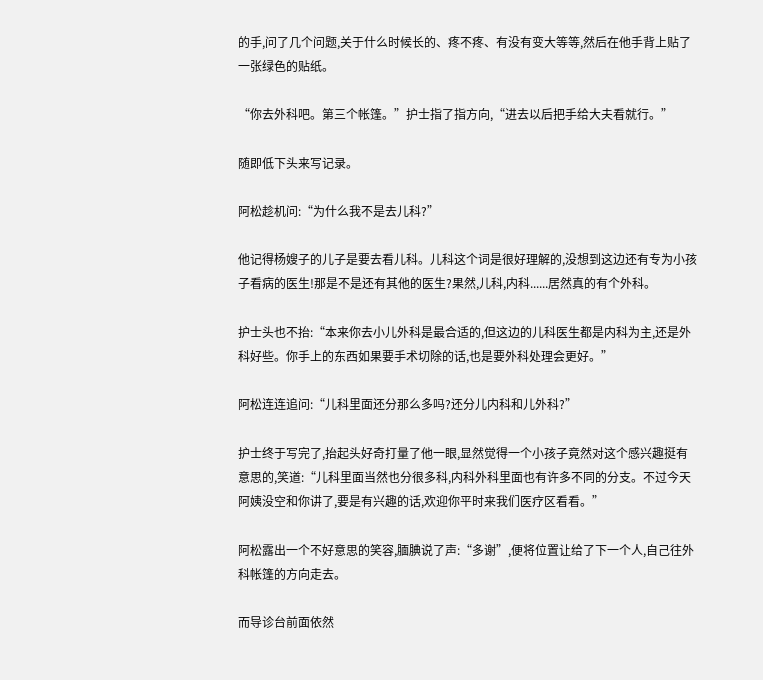的手,问了几个问题,关于什么时候长的、疼不疼、有没有变大等等,然后在他手背上贴了一张绿色的贴纸。

“你去外科吧。第三个帐篷。”护士指了指方向,“进去以后把手给大夫看就行。”

随即低下头来写记录。

阿松趁机问:“为什么我不是去儿科?”

他记得杨嫂子的儿子是要去看儿科。儿科这个词是很好理解的,没想到这边还有专为小孩子看病的医生!那是不是还有其他的医生?果然,儿科,内科......居然真的有个外科。

护士头也不抬:“本来你去小儿外科是最合适的,但这边的儿科医生都是内科为主,还是外科好些。你手上的东西如果要手术切除的话,也是要外科处理会更好。”

阿松连连追问:“儿科里面还分那么多吗?还分儿内科和儿外科?”

护士终于写完了,抬起头好奇打量了他一眼,显然觉得一个小孩子竟然对这个感兴趣挺有意思的,笑道:“儿科里面当然也分很多科,内科外科里面也有许多不同的分支。不过今天阿姨没空和你讲了,要是有兴趣的话,欢迎你平时来我们医疗区看看。”

阿松露出一个不好意思的笑容,腼腆说了声:“多谢”,便将位置让给了下一个人,自己往外科帐篷的方向走去。

而导诊台前面依然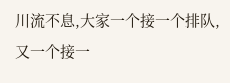川流不息,大家一个接一个排队,又一个接一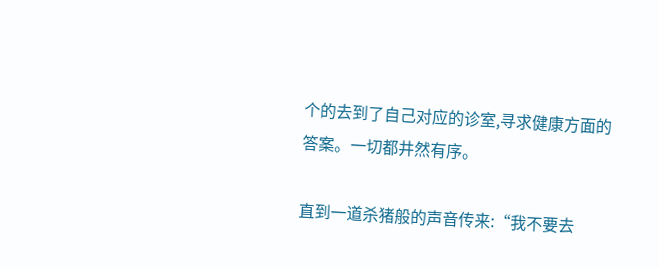个的去到了自己对应的诊室,寻求健康方面的答案。一切都井然有序。

直到一道杀猪般的声音传来:“我不要去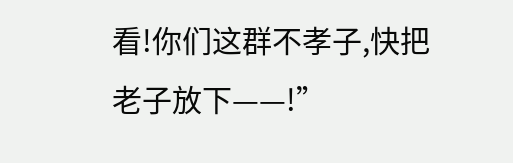看!你们这群不孝子,快把老子放下——!”